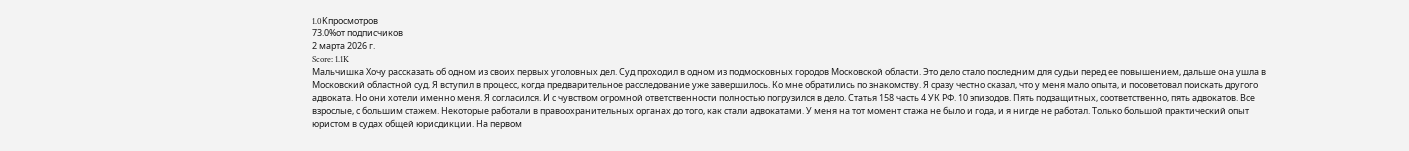1.0Kпросмотров
73.0%от подписчиков
2 марта 2026 г.
Score: 1.1K
Мальчишка Хочу рассказать об одном из своих первых уголовных дел. Суд проходил в одном из подмосковных городов Московской области. Это дело стало последним для судьи перед ее повышением, дальше она ушла в Московский областной суд. Я вступил в процесс, когда предварительное расследование уже завершилось. Ко мне обратились по знакомству. Я сразу честно сказал, что у меня мало опыта, и посоветовал поискать другого адвоката. Но они хотели именно меня. Я согласился. И с чувством огромной ответственности полностью погрузился в дело. Статья 158 часть 4 УК РФ. 10 эпизодов. Пять подзащитных, соответственно, пять адвокатов. Все взрослые, с большим стажем. Некоторые работали в правоохранительных органах до того, как стали адвокатами. У меня на тот момент стажа не было и года, и я нигде не работал. Только большой практический опыт юристом в судах общей юрисдикции. На первом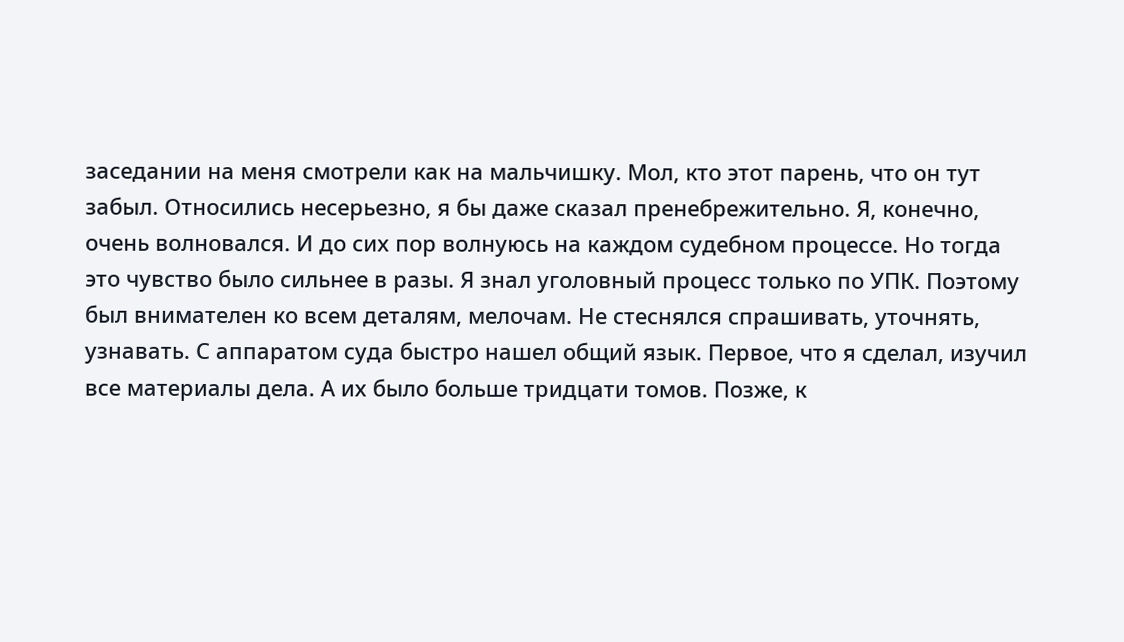заседании на меня смотрели как на мальчишку. Мол, кто этот парень, что он тут забыл. Относились несерьезно, я бы даже сказал пренебрежительно. Я, конечно, очень волновался. И до сих пор волнуюсь на каждом судебном процессе. Но тогда это чувство было сильнее в разы. Я знал уголовный процесс только по УПК. Поэтому был внимателен ко всем деталям, мелочам. Не стеснялся спрашивать, уточнять, узнавать. С аппаратом суда быстро нашел общий язык. Первое, что я сделал, изучил все материалы дела. А их было больше тридцати томов. Позже, к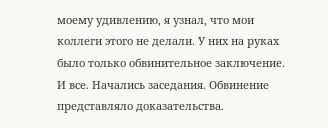моему удивлению, я узнал, что мои коллеги этого не делали. У них на руках было только обвинительное заключение. И все. Начались заседания. Обвинение представляло доказательства.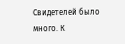Свидетелей было много. К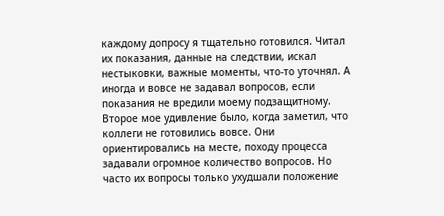каждому допросу я тщательно готовился. Читал их показания, данные на следствии, искал нестыковки, важные моменты, что-то уточнял. А иногда и вовсе не задавал вопросов, если показания не вредили моему подзащитному. Второе мое удивление было, когда заметил, что коллеги не готовились вовсе. Они ориентировались на месте, походу процесса задавали огромное количество вопросов. Но часто их вопросы только ухудшали положение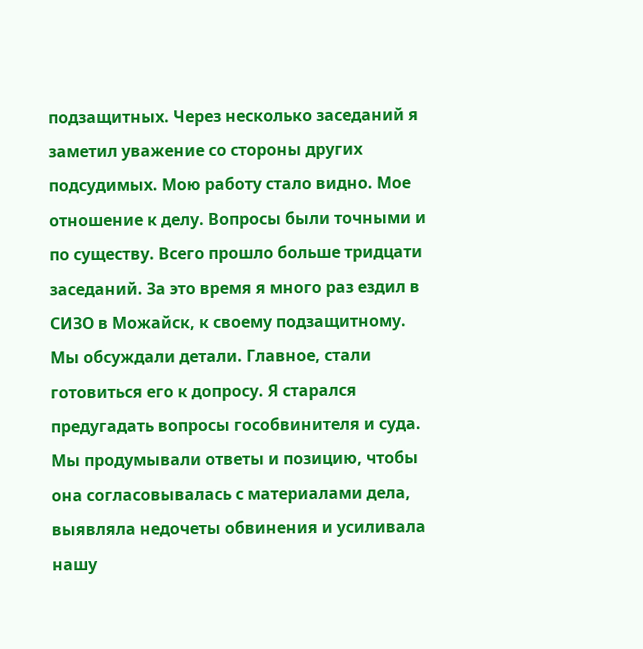подзащитных. Через несколько заседаний я заметил уважение со стороны других подсудимых. Мою работу стало видно. Мое отношение к делу. Вопросы были точными и по существу. Всего прошло больше тридцати заседаний. За это время я много раз ездил в СИЗО в Можайск, к своему подзащитному. Мы обсуждали детали. Главное, стали готовиться его к допросу. Я старался предугадать вопросы гособвинителя и суда. Мы продумывали ответы и позицию, чтобы она согласовывалась с материалами дела, выявляла недочеты обвинения и усиливала нашу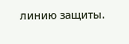линию защиты.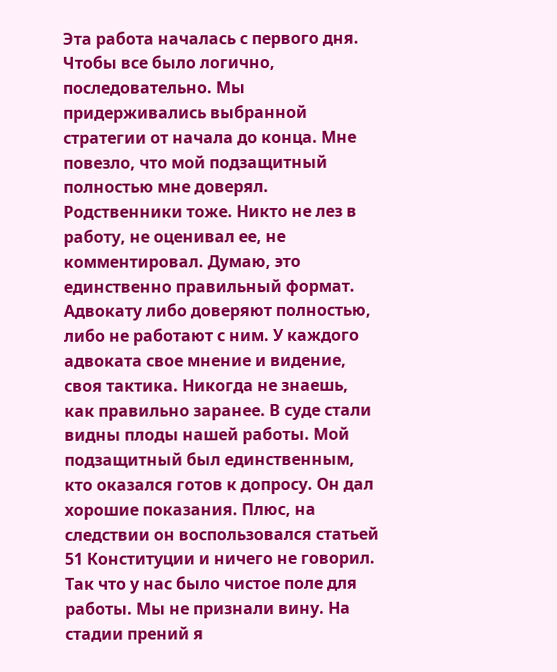Эта работа началась с первого дня. Чтобы все было логично, последовательно. Мы придерживались выбранной стратегии от начала до конца. Мне повезло, что мой подзащитный полностью мне доверял. Родственники тоже. Никто не лез в работу, не оценивал ее, не комментировал. Думаю, это единственно правильный формат. Адвокату либо доверяют полностью, либо не работают с ним. У каждого адвоката свое мнение и видение, своя тактика. Никогда не знаешь, как правильно заранее. В суде стали видны плоды нашей работы. Мой подзащитный был единственным, кто оказался готов к допросу. Он дал хорошие показания. Плюс, на следствии он воспользовался статьей 51 Конституции и ничего не говорил. Так что у нас было чистое поле для работы. Мы не признали вину. На стадии прений я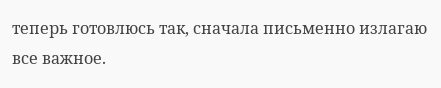теперь готовлюсь так, сначала письменно излагаю все важное.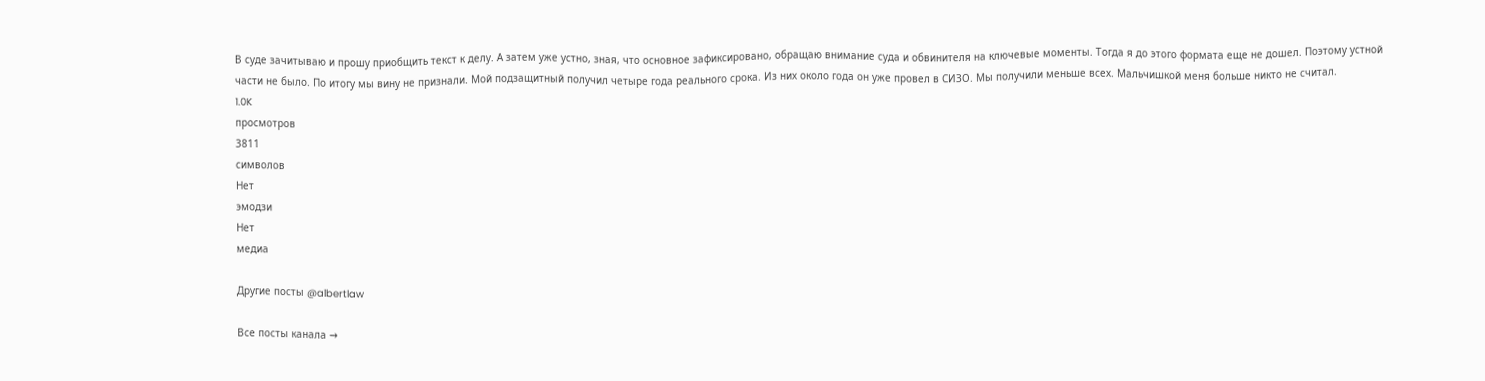В суде зачитываю и прошу приобщить текст к делу. А затем уже устно, зная, что основное зафиксировано, обращаю внимание суда и обвинителя на ключевые моменты. Тогда я до этого формата еще не дошел. Поэтому устной части не было. По итогу мы вину не признали. Мой подзащитный получил четыре года реального срока. Из них около года он уже провел в СИЗО. Мы получили меньше всех. Мальчишкой меня больше никто не считал.
1.0K
просмотров
3811
символов
Нет
эмодзи
Нет
медиа

Другие посты @albertlaw

Все посты канала →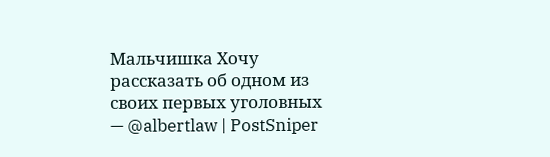Мальчишка Хочу рассказать об одном из своих первых уголовных — @albertlaw | PostSniper